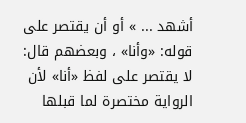أشهد ... » أو أن يقتصر على قوله: «وأنا» ، وبعضهم قال: لا يقتصر على لفظ «أنا» لأن الرواية مختصرة لما قبلها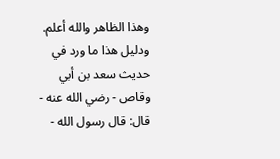وهذا الظاهر والله أعلم.
ودليل هذا ما ورد في حديث سعد بن أبي وقاص - رضي الله عنه - قال: قال رسول الله -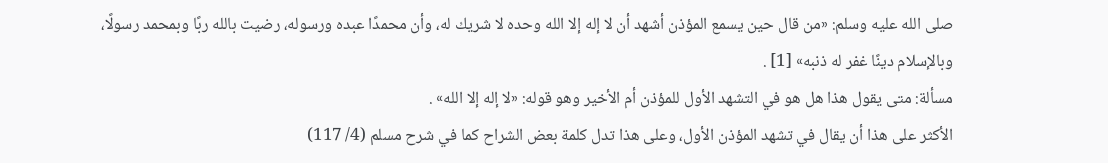صلى الله عليه وسلم: «من قال حين يسمع المؤذن أشهد أن لا إله إلا الله وحده لا شريك له، وأن محمدًا عبده ورسوله، رضيت بالله ربًا وبمحمد رسولًا، وبالإسلام دينًا غفر له ذنبه» [1] .
مسألة: متى يقول هذا هل هو في التشهد الأول للمؤذن أم الأخير وهو قوله: «لا إله إلا الله» .
الأكثر على هذا أن يقال في تشهد المؤذن الأول، وعلى هذا تدل كلمة بعض الشراح كما في شرح مسلم (4/ 117)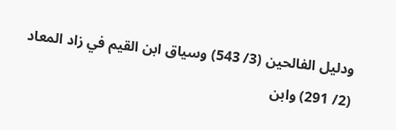ودليل الفالحين (3/ 543) وسياق ابن القيم في زاد المعاد (2/ 291) وابن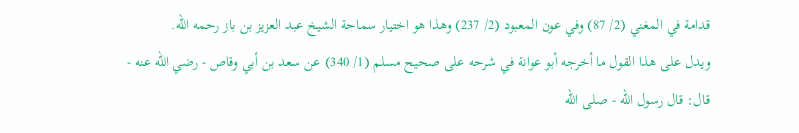قدامة في المغني (2/ 87) وفي عون المعبود (2/ 237) وهذا هو اختيار سماحة الشيخ عبد العزيز بن باز رحمه الله.
ويدل على هذا القول ما أخرجه أبو عوانة في شرحه على صحيح مسلم (1/ 340) عن سعد بن أبي وقاص - رضي الله عنه - قال: قال رسول الله - صلى الله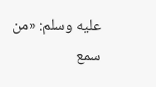عليه وسلم: «من سمع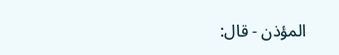المؤذن - قال: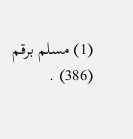(1) مسلم برقم (386) .